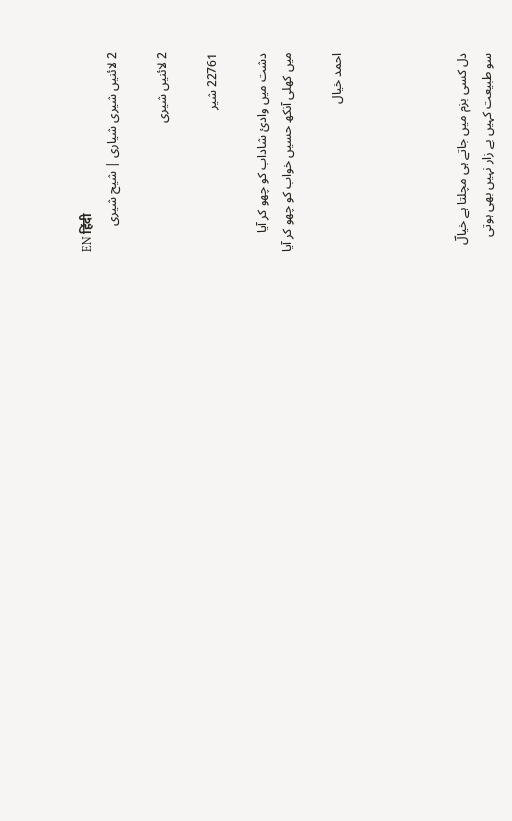EN हिंदी
2 لائنیں شیری شیاری | شیح شیری

2 لائنیں شیری

22761 شیر

دشت میں وادئ شاداب کو چھو کر آیا
میں کھلی آنکھ حسیں خواب کو چھو کر آیا

احمد خیال




دل کسی بزم میں جاتے ہی مچلتا ہے خیالؔ
سو طبیعت کہیں بے زار نہیں بھی ہوتی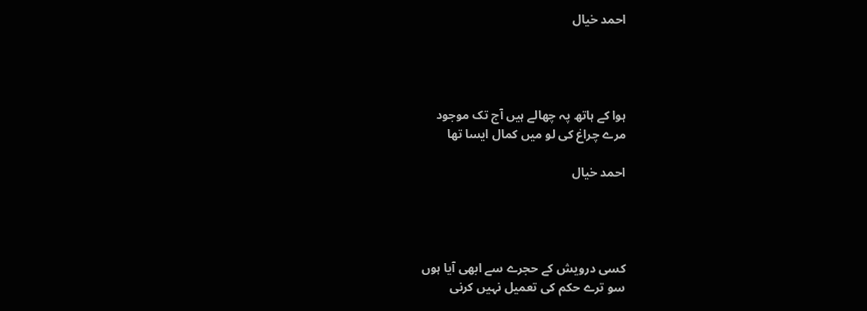احمد خیال




ہوا کے ہاتھ پہ چھالے ہیں آج تک موجود
مرے چراغ کی لو میں کمال ایسا تھا

احمد خیال




کسی درویش کے حجرے سے ابھی آیا ہوں
سو ترے حکم کی تعمیل نہیں کرنی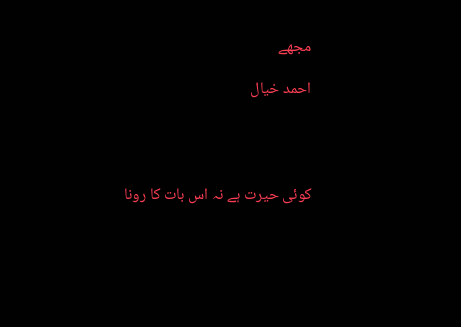مجھے

احمد خیال




کوئی حیرت ہے نہ اس بات کا رونا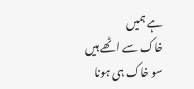ہے ہمیں
خاک سے اٹھے ہیں سو خاک ہی ہونا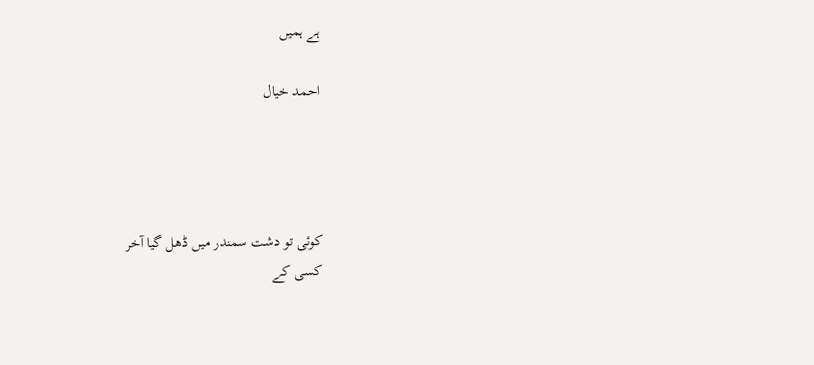ہے ہمیں

احمد خیال




کوئی تو دشت سمندر میں ڈھل گیا آخر
کسی کے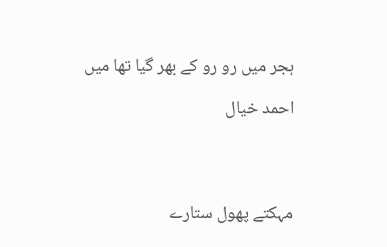ہجر میں رو رو کے بھر گیا تھا میں

احمد خیال




مہکتے پھول ستارے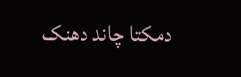دمکتا چاند دھنک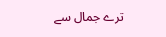ترے جمال سے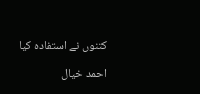کتنوں نے استفادہ کیا

احمد خیال